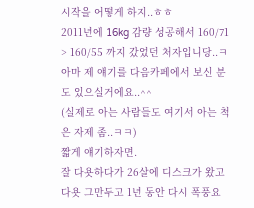시작을 어떻게 하지..ㅎㅎ
2011년에 16kg 감량 성공해서 160/71 > 160/55 까지 갔었던 처자입니당..ㅋ
아마 제 얘기를 다음카페에서 보신 분도 있으실거에요..^^
(실제로 아는 사람들도 여기서 아는 척은 자제 좀..ㅋㅋ)
짧게 얘기하자면.
잘 다욧하다가 26살에 디스크가 왔고 다욧 그만두고 1년 동안 다시 폭풍요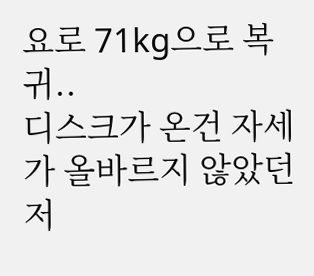요로 71kg으로 복귀..
디스크가 온건 자세가 올바르지 않았던 저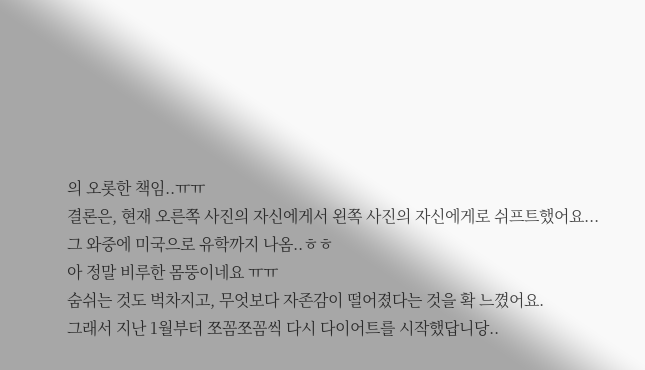의 오롯한 책임..ㅠㅠ
결론은, 현재 오른쪽 사진의 자신에게서 왼쪽 사진의 자신에게로 쉬프트했어요...
그 와중에 미국으로 유학까지 나옴..ㅎㅎ
아 정말 비루한 몸뚱이네요 ㅠㅠ
숨쉬는 것도 벅차지고, 무엇보다 자존감이 떨어졌다는 것을 확 느꼈어요.
그래서 지난 1월부터 쪼꼼쪼꼼씩 다시 다이어트를 시작했답니당..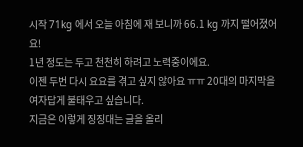시작 71kg 에서 오늘 아침에 재 보니까 66.1 kg 까지 떨어졌어요!
1년 정도는 두고 천천히 하려고 노력중이에요.
이젠 두번 다시 요요를 겪고 싶지 않아요 ㅠㅠ 20대의 마지막을 여자답게 불태우고 싶습니다.
지금은 이렇게 징징대는 글을 올리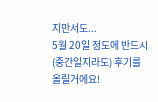지만서도...
5월 20일 정도에 반드시 (중간일지라도) 후기를 올릴거에요!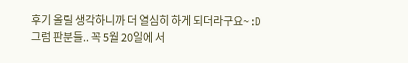후기 올릴 생각하니까 더 열심히 하게 되더라구요~ :D
그럼 판분들.. 꼭 5월 20일에 서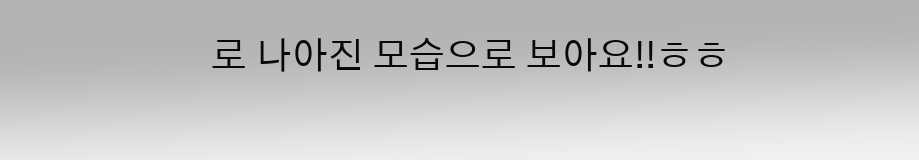로 나아진 모습으로 보아요!!ㅎㅎ